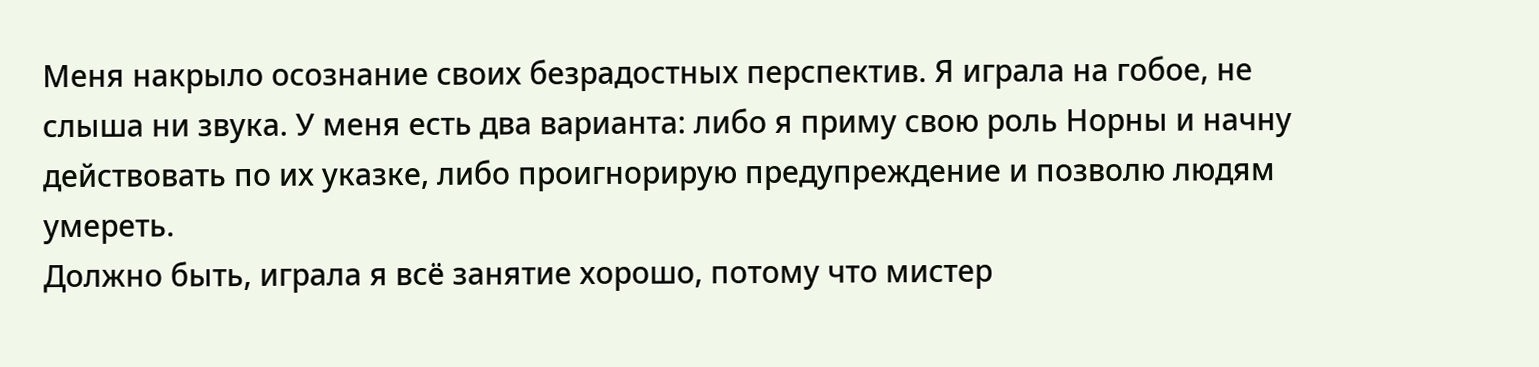Меня накрыло осознание своих безрадостных перспектив. Я играла на гобое, не слыша ни звука. У меня есть два варианта: либо я приму свою роль Норны и начну действовать по их указке, либо проигнорирую предупреждение и позволю людям умереть.
Должно быть, играла я всё занятие хорошо, потому что мистер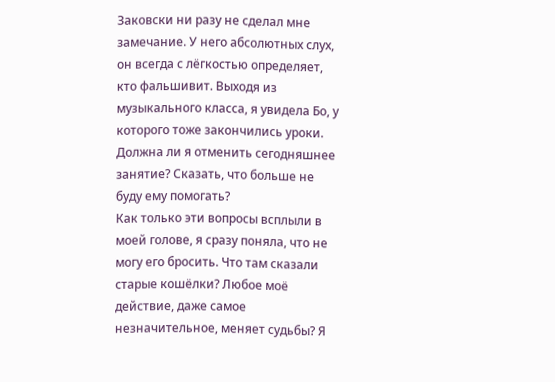Заковски ни разу не сделал мне замечание. У него абсолютных слух, он всегда с лёгкостью определяет, кто фальшивит. Выходя из музыкального класса, я увидела Бо, у которого тоже закончились уроки.
Должна ли я отменить сегодняшнее занятие? Сказать, что больше не буду ему помогать?
Как только эти вопросы всплыли в моей голове, я сразу поняла, что не могу его бросить. Что там сказали старые кошёлки? Любое моё действие, даже самое незначительное, меняет судьбы? Я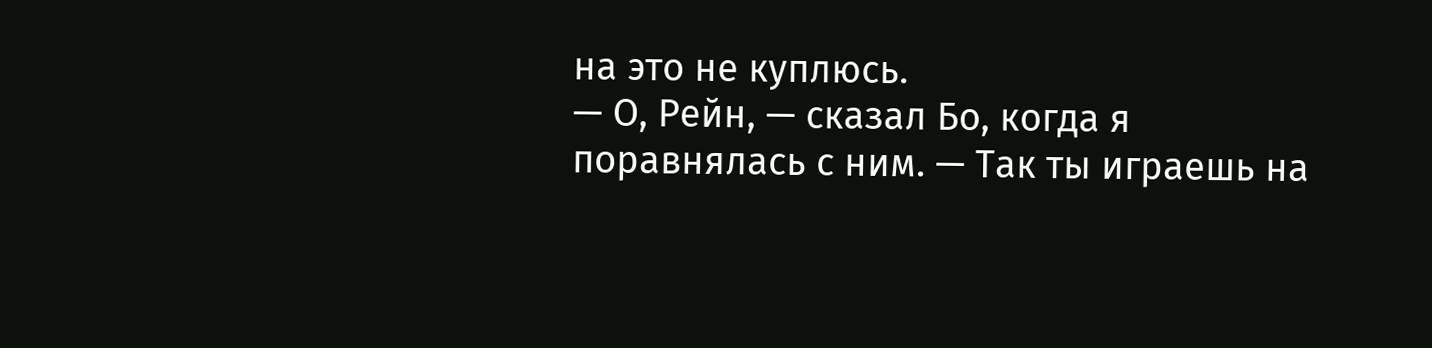на это не куплюсь.
— О, Рейн, — сказал Бо, когда я поравнялась с ним. — Так ты играешь на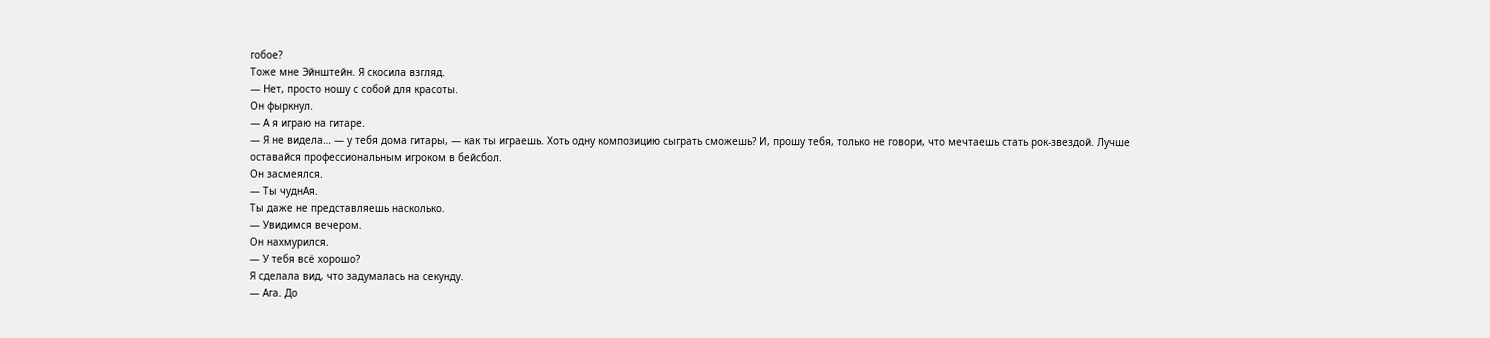гобое?
Тоже мне Эйнштейн. Я скосила взгляд.
— Нет, просто ношу с собой для красоты.
Он фыркнул.
— А я играю на гитаре.
— Я не видела… — у тебя дома гитары, — как ты играешь. Хоть одну композицию сыграть сможешь? И, прошу тебя, только не говори, что мечтаешь стать рок-звездой. Лучше оставайся профессиональным игроком в бейсбол.
Он засмеялся.
— Ты чуднАя.
Ты даже не представляешь насколько.
— Увидимся вечером.
Он нахмурился.
— У тебя всё хорошо?
Я сделала вид, что задумалась на секунду.
— Ага. До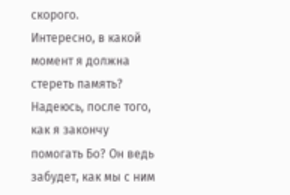скорого.
Интересно, в какой момент я должна стереть память? Надеюсь, после того, как я закончу помогать Бо? Он ведь забудет, как мы с ним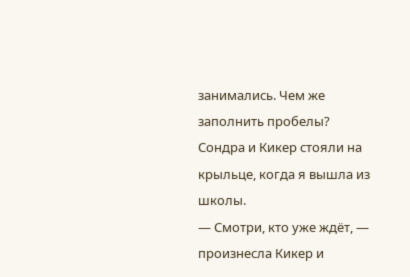занимались. Чем же заполнить пробелы?
Сондра и Кикер стояли на крыльце, когда я вышла из школы.
— Смотри, кто уже ждёт, — произнесла Кикер и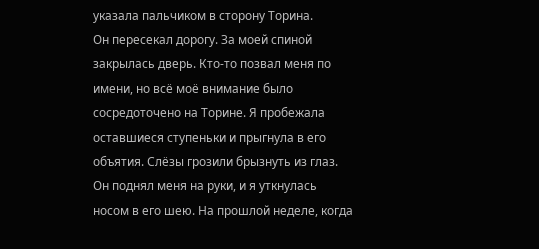указала пальчиком в сторону Торина.
Он пересекал дорогу. За моей спиной закрылась дверь. Кто-то позвал меня по имени, но всё моё внимание было сосредоточено на Торине. Я пробежала оставшиеся ступеньки и прыгнула в его объятия. Слёзы грозили брызнуть из глаз.
Он поднял меня на руки, и я уткнулась носом в его шею. На прошлой неделе, когда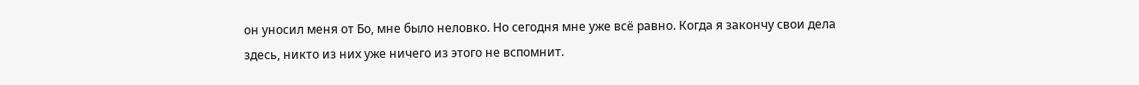он уносил меня от Бо, мне было неловко. Но сегодня мне уже всё равно. Когда я закончу свои дела здесь, никто из них уже ничего из этого не вспомнит.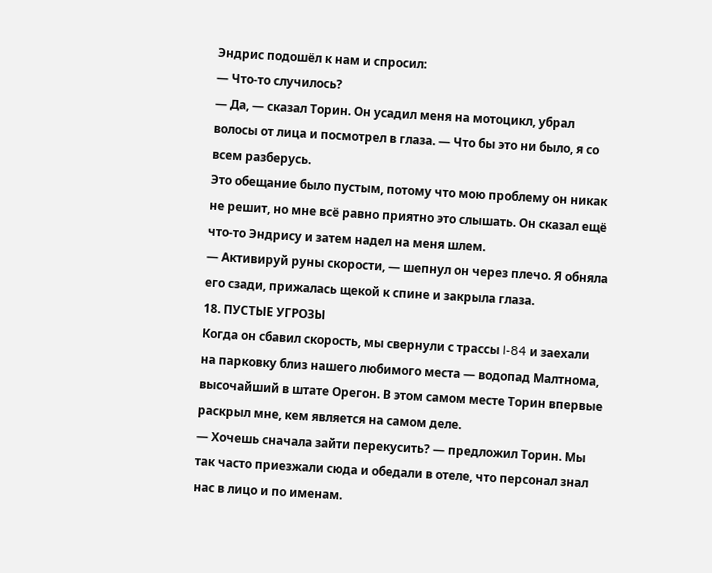Эндрис подошёл к нам и спросил:
— Что-то случилось?
— Да, — сказал Торин. Он усадил меня на мотоцикл, убрал волосы от лица и посмотрел в глаза. — Что бы это ни было, я со всем разберусь.
Это обещание было пустым, потому что мою проблему он никак не решит, но мне всё равно приятно это слышать. Он сказал ещё что-то Эндрису и затем надел на меня шлем.
— Активируй руны скорости, — шепнул он через плечо. Я обняла его сзади, прижалась щекой к спине и закрыла глаза.
18. ПУСТЫЕ УГРОЗЫ
Когда он сбавил скорость, мы свернули с трассы I-84 и заехали на парковку близ нашего любимого места — водопад Малтнома, высочайший в штате Орегон. В этом самом месте Торин впервые раскрыл мне, кем является на самом деле.
— Хочешь сначала зайти перекусить? — предложил Торин. Мы так часто приезжали сюда и обедали в отеле, что персонал знал нас в лицо и по именам.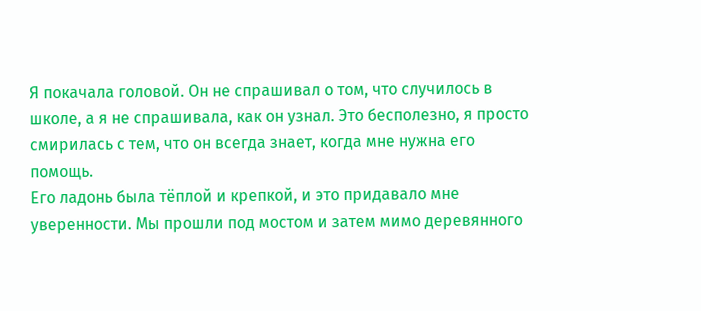Я покачала головой. Он не спрашивал о том, что случилось в школе, а я не спрашивала, как он узнал. Это бесполезно, я просто смирилась с тем, что он всегда знает, когда мне нужна его помощь.
Его ладонь была тёплой и крепкой, и это придавало мне уверенности. Мы прошли под мостом и затем мимо деревянного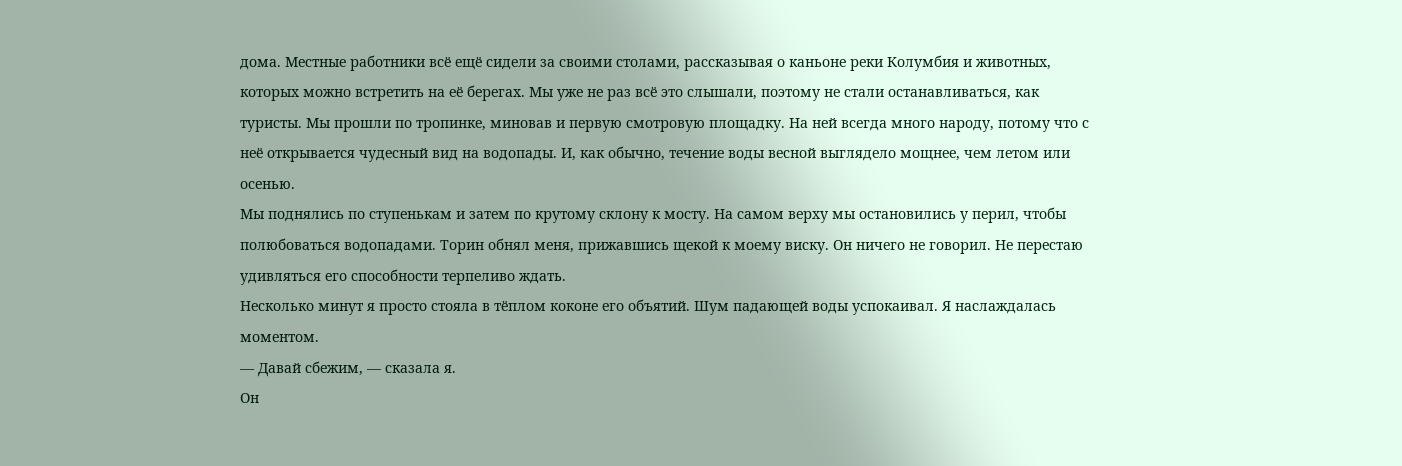дома. Местные работники всё ещё сидели за своими столами, рассказывая о каньоне реки Колумбия и животных, которых можно встретить на её берегах. Мы уже не раз всё это слышали, поэтому не стали останавливаться, как туристы. Мы прошли по тропинке, миновав и первую смотровую площадку. На ней всегда много народу, потому что с неё открывается чудесный вид на водопады. И, как обычно, течение воды весной выглядело мощнее, чем летом или осенью.
Мы поднялись по ступенькам и затем по крутому склону к мосту. На самом верху мы остановились у перил, чтобы полюбоваться водопадами. Торин обнял меня, прижавшись щекой к моему виску. Он ничего не говорил. Не перестаю удивляться его способности терпеливо ждать.
Несколько минут я просто стояла в тёплом коконе его объятий. Шум падающей воды успокаивал. Я наслаждалась моментом.
— Давай сбежим, — сказала я.
Он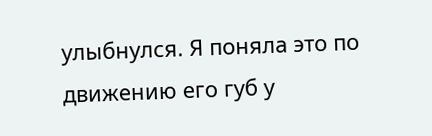улыбнулся. Я поняла это по движению его губ у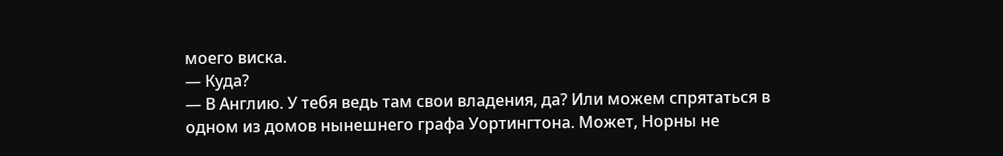моего виска.
— Куда?
— В Англию. У тебя ведь там свои владения, да? Или можем спрятаться в одном из домов нынешнего графа Уортингтона. Может, Норны не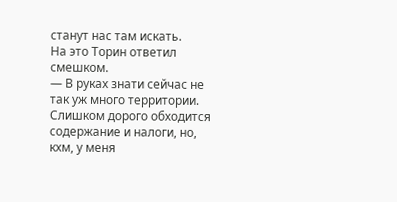станут нас там искать.
На это Торин ответил смешком.
— В руках знати сейчас не так уж много территории. Слишком дорого обходится содержание и налоги, но, кхм, у меня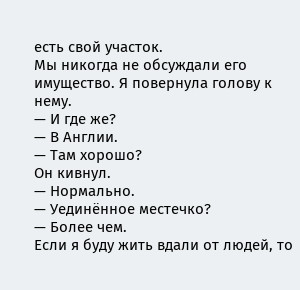есть свой участок.
Мы никогда не обсуждали его имущество. Я повернула голову к нему.
— И где же?
— В Англии.
— Там хорошо?
Он кивнул.
— Нормально.
— Уединённое местечко?
— Более чем.
Если я буду жить вдали от людей, то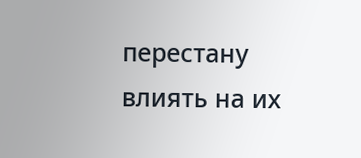перестану влиять на их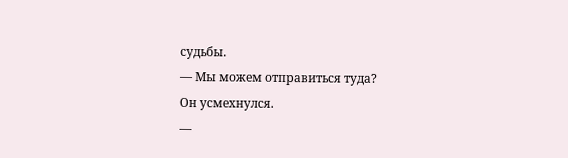судьбы.
— Мы можем отправиться туда?
Он усмехнулся.
—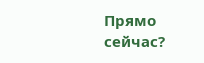Прямо сейчас?